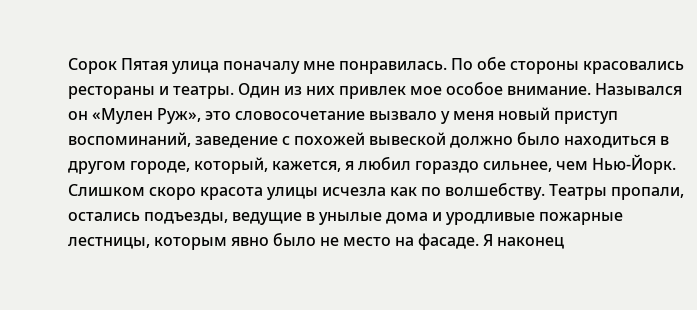Сорок Пятая улица поначалу мне понравилась. По обе стороны красовались рестораны и театры. Один из них привлек мое особое внимание. Назывался он «Мулен Руж», это словосочетание вызвало у меня новый приступ воспоминаний, заведение с похожей вывеской должно было находиться в другом городе, который, кажется, я любил гораздо сильнее, чем Нью-Йорк.
Слишком скоро красота улицы исчезла как по волшебству. Театры пропали, остались подъезды, ведущие в унылые дома и уродливые пожарные лестницы, которым явно было не место на фасаде. Я наконец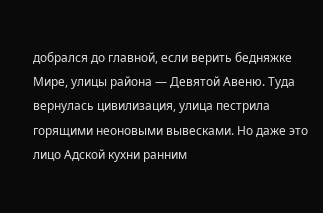добрался до главной, если верить бедняжке Мире, улицы района — Девятой Авеню. Туда вернулась цивилизация, улица пестрила горящими неоновыми вывесками. Но даже это лицо Адской кухни ранним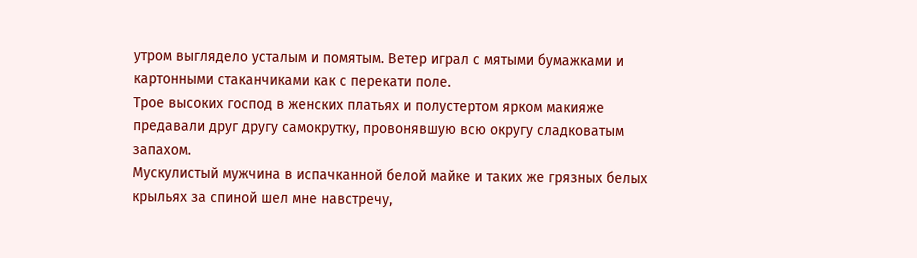утром выглядело усталым и помятым. Ветер играл с мятыми бумажками и картонными стаканчиками как с перекати поле.
Трое высоких господ в женских платьях и полустертом ярком макияже предавали друг другу самокрутку, провонявшую всю округу сладковатым запахом.
Мускулистый мужчина в испачканной белой майке и таких же грязных белых крыльях за спиной шел мне навстречу,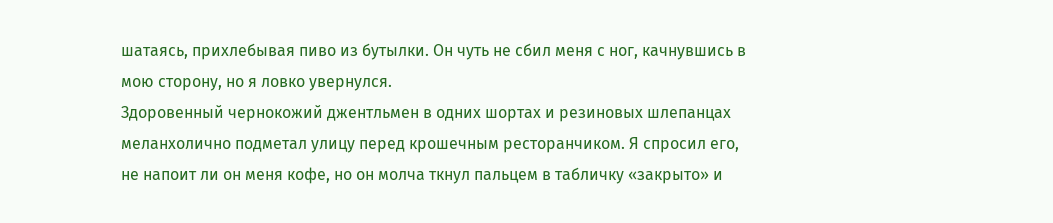шатаясь, прихлебывая пиво из бутылки. Он чуть не сбил меня с ног, качнувшись в мою сторону, но я ловко увернулся.
Здоровенный чернокожий джентльмен в одних шортах и резиновых шлепанцах меланхолично подметал улицу перед крошечным ресторанчиком. Я спросил его, не напоит ли он меня кофе, но он молча ткнул пальцем в табличку «закрыто» и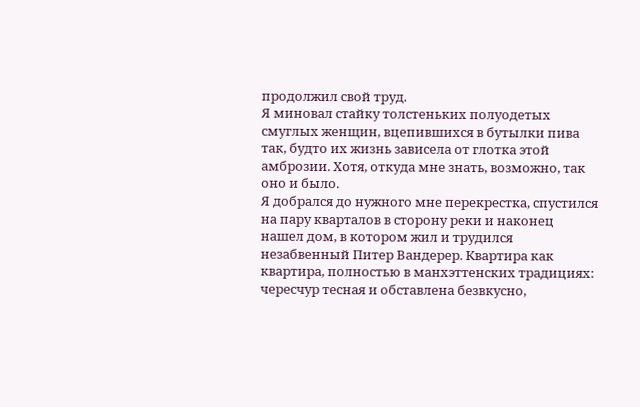продолжил свой труд.
Я миновал стайку толстеньких полуодетых смуглых женщин, вцепившихся в бутылки пива так, будто их жизнь зависела от глотка этой амброзии. Хотя, откуда мне знать, возможно, так оно и было.
Я добрался до нужного мне перекрестка, спустился на пару кварталов в сторону реки и наконец нашел дом, в котором жил и трудился незабвенный Питер Вандерер. Квартира как квартира, полностью в манхэттенских традициях: чересчур тесная и обставлена безвкусно,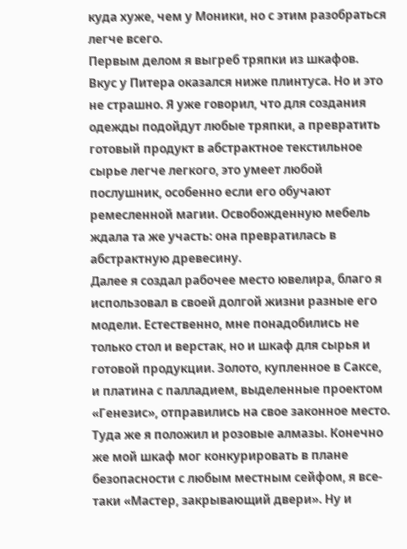куда хуже, чем у Моники, но с этим разобраться легче всего.
Первым делом я выгреб тряпки из шкафов. Вкус у Питера оказался ниже плинтуса. Но и это не страшно. Я уже говорил, что для создания одежды подойдут любые тряпки, а превратить готовый продукт в абстрактное текстильное сырье легче легкого, это умеет любой послушник, особенно если его обучают ремесленной магии. Освобожденную мебель ждала та же участь: она превратилась в абстрактную древесину.
Далее я создал рабочее место ювелира, благо я использовал в своей долгой жизни разные его модели. Естественно, мне понадобились не только стол и верстак, но и шкаф для сырья и готовой продукции. Золото, купленное в Саксе, и платина с палладием, выделенные проектом «Генезис», отправились на свое законное место. Туда же я положил и розовые алмазы. Конечно же мой шкаф мог конкурировать в плане безопасности с любым местным сейфом, я все-таки «Мастер, закрывающий двери». Ну и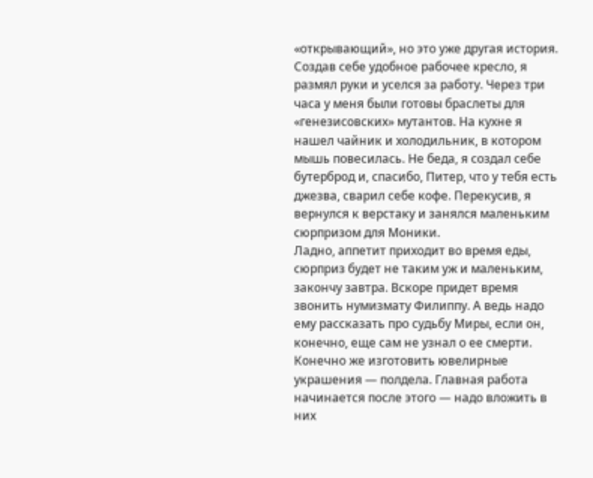«открывающий», но это уже другая история.
Создав себе удобное рабочее кресло, я размял руки и уселся за работу. Через три часа у меня были готовы браслеты для «генезисовских» мутантов. На кухне я нашел чайник и холодильник, в котором мышь повесилась. Не беда, я создал себе бутерброд и, спасибо, Питер, что у тебя есть джезва, сварил себе кофе. Перекусив, я вернулся к верстаку и занялся маленьким сюрпризом для Моники.
Ладно, аппетит приходит во время еды, сюрприз будет не таким уж и маленьким, закончу завтра. Вскоре придет время звонить нумизмату Филиппу. А ведь надо ему рассказать про судьбу Миры, если он, конечно, еще сам не узнал о ее смерти.
Конечно же изготовить ювелирные украшения — полдела. Главная работа начинается после этого — надо вложить в них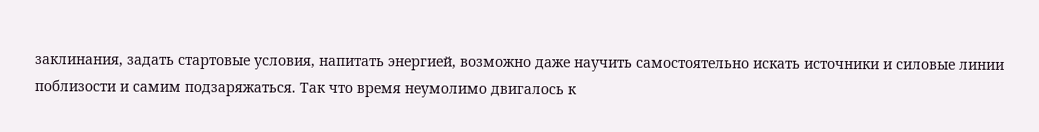заклинания, задать стартовые условия, напитать энергией, возможно даже научить самостоятельно искать источники и силовые линии поблизости и самим подзаряжаться. Так что время неумолимо двигалось к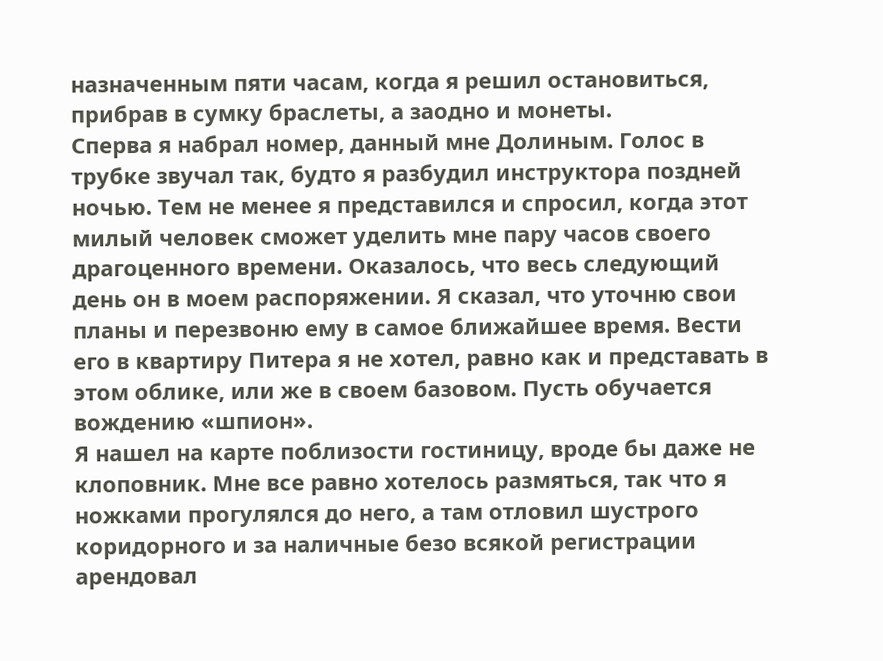назначенным пяти часам, когда я решил остановиться, прибрав в сумку браслеты, а заодно и монеты.
Сперва я набрал номер, данный мне Долиным. Голос в трубке звучал так, будто я разбудил инструктора поздней ночью. Тем не менее я представился и спросил, когда этот милый человек сможет уделить мне пару часов своего драгоценного времени. Оказалось, что весь следующий день он в моем распоряжении. Я сказал, что уточню свои планы и перезвоню ему в самое ближайшее время. Вести его в квартиру Питера я не хотел, равно как и представать в этом облике, или же в своем базовом. Пусть обучается вождению «шпион».
Я нашел на карте поблизости гостиницу, вроде бы даже не клоповник. Мне все равно хотелось размяться, так что я ножками прогулялся до него, а там отловил шустрого коридорного и за наличные безо всякой регистрации арендовал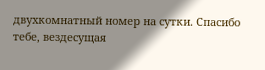двухкомнатный номер на сутки. Спасибо тебе, вездесущая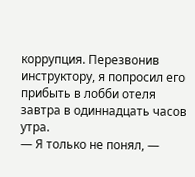коррупция. Перезвонив инструктору, я попросил его прибыть в лобби отеля завтра в одиннадцать часов утра.
— Я только не понял, —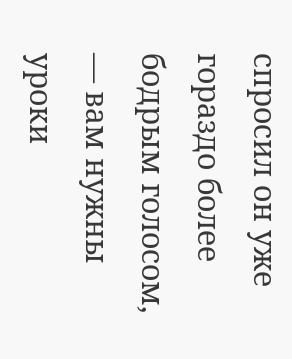спросил он уже гораздо более бодрым голосом, — вам нужны уроки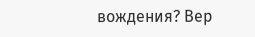вождения? Вер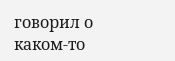говорил о каком-то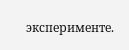эксперименте.